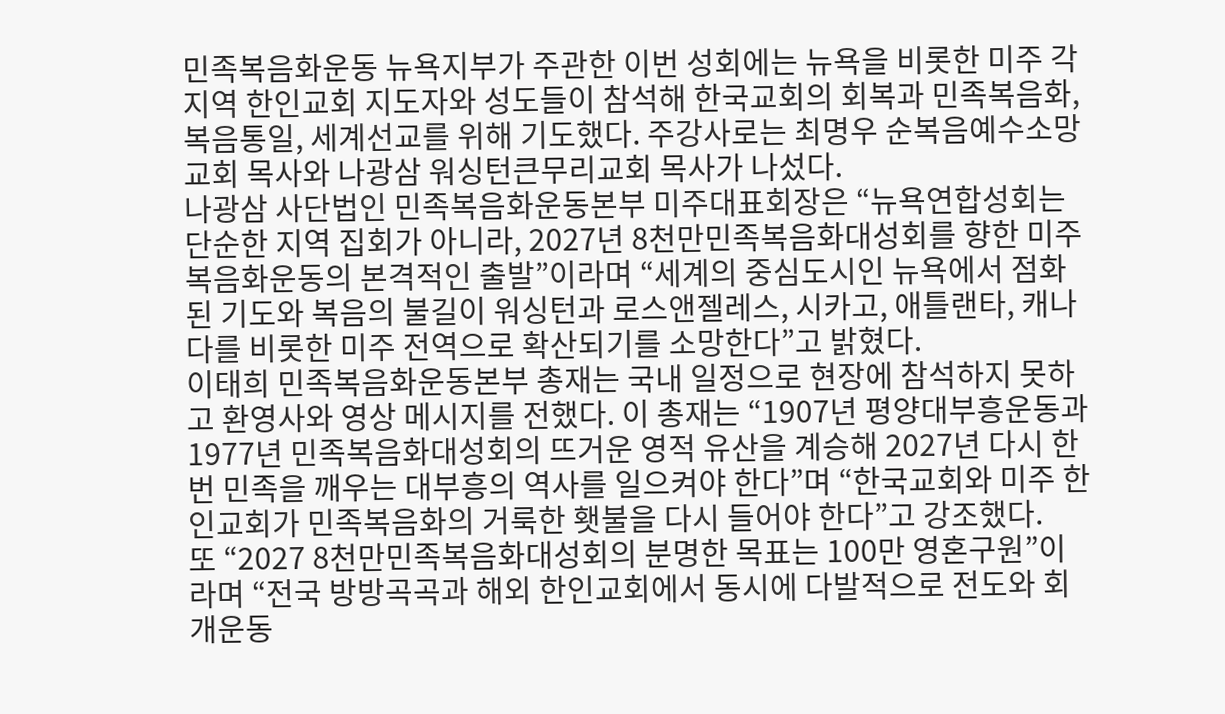민족복음화운동 뉴욕지부가 주관한 이번 성회에는 뉴욕을 비롯한 미주 각 지역 한인교회 지도자와 성도들이 참석해 한국교회의 회복과 민족복음화, 복음통일, 세계선교를 위해 기도했다. 주강사로는 최명우 순복음예수소망교회 목사와 나광삼 워싱턴큰무리교회 목사가 나섰다.
나광삼 사단법인 민족복음화운동본부 미주대표회장은 “뉴욕연합성회는 단순한 지역 집회가 아니라, 2027년 8천만민족복음화대성회를 향한 미주 복음화운동의 본격적인 출발”이라며 “세계의 중심도시인 뉴욕에서 점화된 기도와 복음의 불길이 워싱턴과 로스앤젤레스, 시카고, 애틀랜타, 캐나다를 비롯한 미주 전역으로 확산되기를 소망한다”고 밝혔다.
이태희 민족복음화운동본부 총재는 국내 일정으로 현장에 참석하지 못하고 환영사와 영상 메시지를 전했다. 이 총재는 “1907년 평양대부흥운동과 1977년 민족복음화대성회의 뜨거운 영적 유산을 계승해 2027년 다시 한번 민족을 깨우는 대부흥의 역사를 일으켜야 한다”며 “한국교회와 미주 한인교회가 민족복음화의 거룩한 횃불을 다시 들어야 한다”고 강조했다.
또 “2027 8천만민족복음화대성회의 분명한 목표는 100만 영혼구원”이라며 “전국 방방곡곡과 해외 한인교회에서 동시에 다발적으로 전도와 회개운동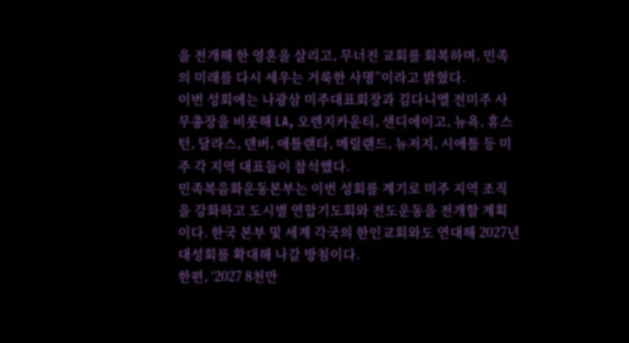을 전개해 한 영혼을 살리고, 무너진 교회를 회복하며, 민족의 미래를 다시 세우는 거룩한 사명”이라고 밝혔다.
이번 성회에는 나광삼 미주대표회장과 김다니엘 전미주 사무총장을 비롯해 LA, 오렌지카운티, 샌디에이고, 뉴욕, 휴스턴, 달라스, 덴버, 애틀랜타, 메릴랜드, 뉴저지, 시애틀 등 미주 각 지역 대표들이 참석했다.
민족복음화운동본부는 이번 성회를 계기로 미주 지역 조직을 강화하고 도시별 연합기도회와 전도운동을 전개할 계획이다. 한국 본부 및 세계 각국의 한인교회와도 연대해 2027년 대성회를 확대해 나갈 방침이다.
한편, ‘2027 8천만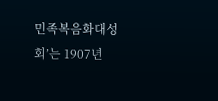민족복음화대성회’는 1907년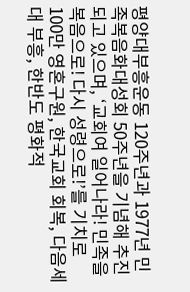평양대부흥운동 120주년과 1977년 민족복음화대성회 50주년을 기념해 추진되고 있으며, ‘교회여 일어나라! 민족을 복음으로! 다시 성령으로!’를 기치로 100만 영혼구원, 한국교회 회복, 다음세대 부흥, 한반도 평화적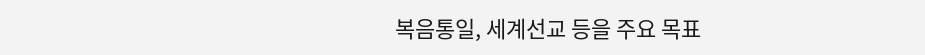복음통일, 세계선교 등을 주요 목표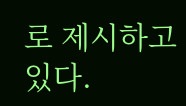로 제시하고 있다.